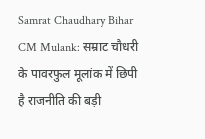Samrat Chaudhary Bihar CM Mulank: सम्राट चौधरी के पावरफुल मूलांक में छिपी है राजनीति की बड़ी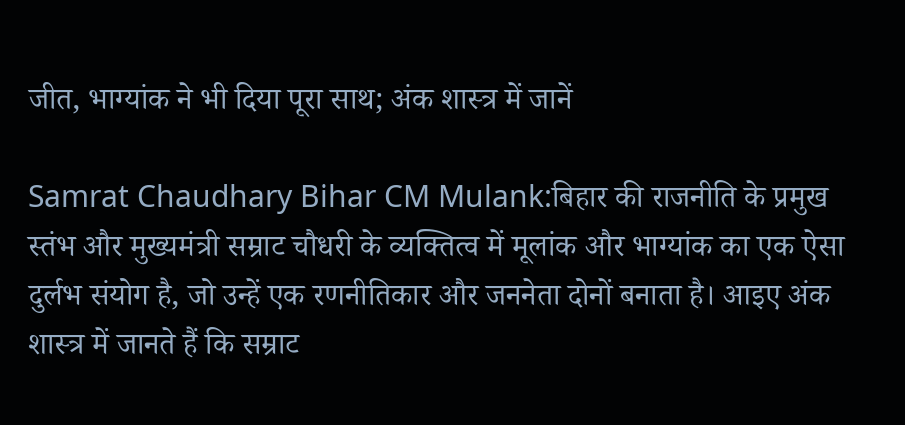जीत, भाग्यांक ने भी दिया पूरा साथ; अंक शास्त्र में जानें

Samrat Chaudhary Bihar CM Mulank:बिहार की राजनीति के प्रमुख स्तंभ और मुख्यमंत्री सम्राट चौधरी के व्यक्तित्व में मूलांक और भाग्यांक का एक ऐसा दुर्लभ संयोग है, जो उन्हें एक रणनीतिकार और जननेता दोनों बनाता है। आइए अंक शास्त्र में जानते हैं कि सम्राट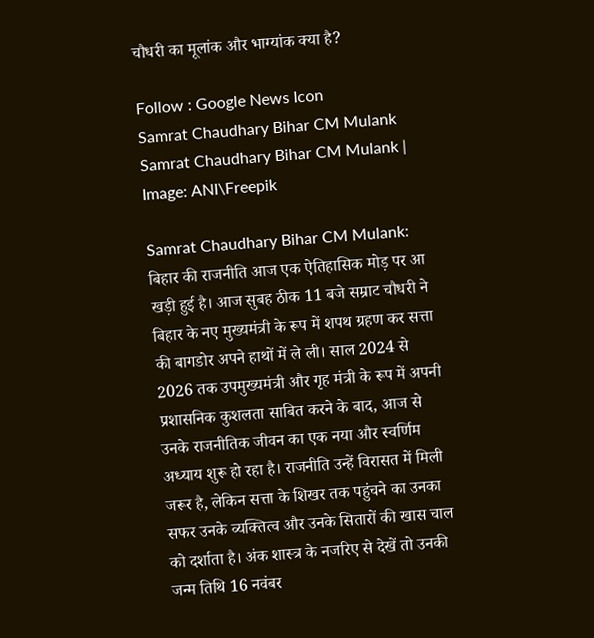चौधरी का मूलांक और भाग्यांक क्या है?

Follow : Google News Icon
Samrat Chaudhary Bihar CM Mulank
Samrat Chaudhary Bihar CM Mulank | Image: ANI\Freepik

Samrat Chaudhary Bihar CM Mulank: बिहार की राजनीति आज एक ऐतिहासिक मोड़ पर आ खड़ी हुई है। आज सुबह ठीक 11 बजे सम्राट चौधरी ने बिहार के नए मुख्यमंत्री के रूप में शपथ ग्रहण कर सत्ता की बागडोर अपने हाथों में ले ली। साल 2024 से 2026 तक उपमुख्यमंत्री और गृह मंत्री के रूप में अपनी प्रशासनिक कुशलता साबित करने के बाद, आज से उनके राजनीतिक जीवन का एक नया और स्वर्णिम अध्याय शुरू हो रहा है। राजनीति उन्हें विरासत में मिली जरूर है, लेकिन सत्ता के शिखर तक पहुंचने का उनका सफर उनके व्यक्तित्व और उनके सितारों की खास चाल को दर्शाता है। अंक शास्त्र के नजरिए से देखें तो उनकी जन्म तिथि 16 नवंबर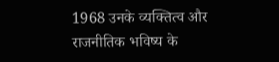1968 उनके व्यक्तित्व और राजनीतिक भविष्य के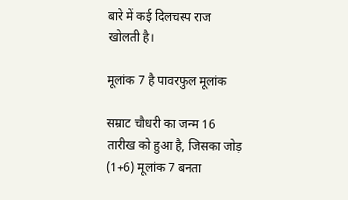बारे में कई दिलचस्प राज खोलती है।

मूलांक 7 है पावरफुल मूलांक

सम्राट चौधरी का जन्म 16 तारीख को हुआ है, जिसका जोड़ (1+6) मूलांक 7 बनता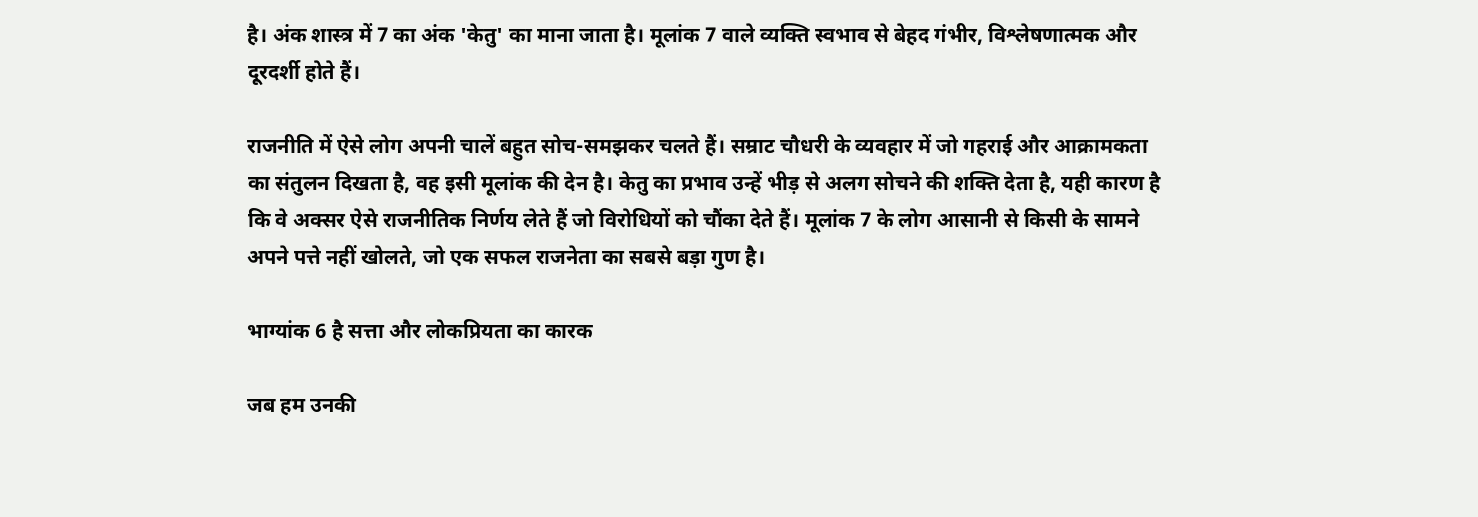है। अंक शास्त्र में 7 का अंक 'केतु' का माना जाता है। मूलांक 7 वाले व्यक्ति स्वभाव से बेहद गंभीर, विश्लेषणात्मक और दूरदर्शी होते हैं।

राजनीति में ऐसे लोग अपनी चालें बहुत सोच-समझकर चलते हैं। सम्राट चौधरी के व्यवहार में जो गहराई और आक्रामकता का संतुलन दिखता है, वह इसी मूलांक की देन है। केतु का प्रभाव उन्हें भीड़ से अलग सोचने की शक्ति देता है, यही कारण है कि वे अक्सर ऐसे राजनीतिक निर्णय लेते हैं जो विरोधियों को चौंका देते हैं। मूलांक 7 के लोग आसानी से किसी के सामने अपने पत्ते नहीं खोलते, जो एक सफल राजनेता का सबसे बड़ा गुण है।

भाग्यांक 6 है सत्ता और लोकप्रियता का कारक

जब हम उनकी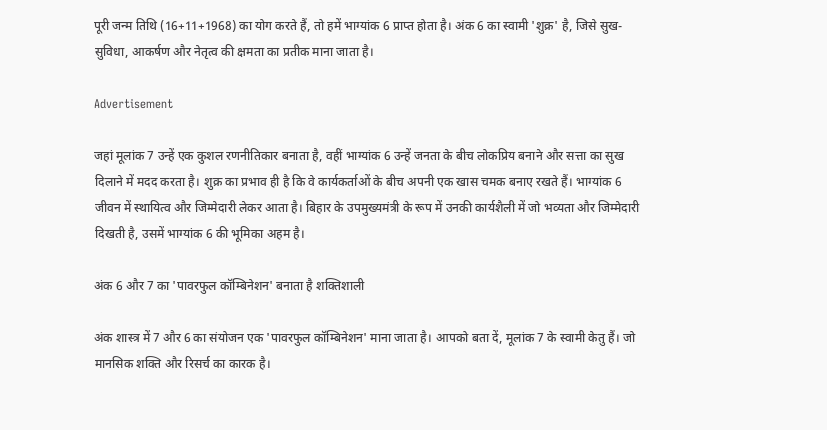पूरी जन्म तिथि (16+11+1968) का योग करते हैं, तो हमें भाग्यांक 6 प्राप्त होता है। अंक 6 का स्वामी 'शुक्र' है, जिसे सुख-सुविधा, आकर्षण और नेतृत्व की क्षमता का प्रतीक माना जाता है।

Advertisement

जहां मूलांक 7 उन्हें एक कुशल रणनीतिकार बनाता है, वहीं भाग्यांक 6 उन्हें जनता के बीच लोकप्रिय बनाने और सत्ता का सुख दिलाने में मदद करता है। शुक्र का प्रभाव ही है कि वे कार्यकर्ताओं के बीच अपनी एक खास चमक बनाए रखते हैं। भाग्यांक 6 जीवन में स्थायित्व और जिम्मेदारी लेकर आता है। बिहार के उपमुख्यमंत्री के रूप में उनकी कार्यशैली में जो भव्यता और जिम्मेदारी दिखती है, उसमें भाग्यांक 6 की भूमिका अहम है।

अंक 6 और 7 का 'पावरफुल कॉम्बिनेशन' बनाता है शक्तिशाली

अंक शास्त्र में 7 और 6 का संयोजन एक 'पावरफुल कॉम्बिनेशन' माना जाता है। आपको बता दें, मूलांक 7 के स्वामी केतु हैं। जो मानसिक शक्ति और रिसर्च का कारक है।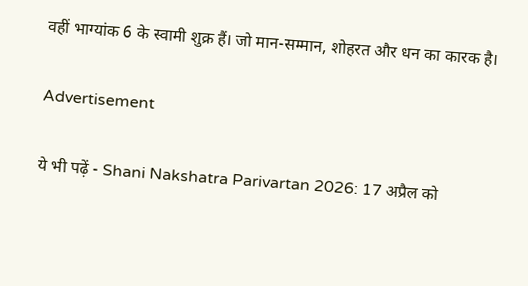वहीं भाग्यांक 6 के स्वामी शुक्र हैं। जो मान-सम्मान, शोहरत और धन का कारक है।

Advertisement

ये भी पढ़ें - Shani Nakshatra Parivartan 2026: 17 अप्रैल को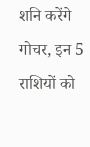शनि करेंगे गोचर, इन 5 राशियों को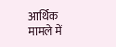आर्थिक मामले में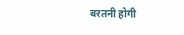बरतनी होगी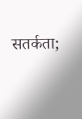सतर्कता;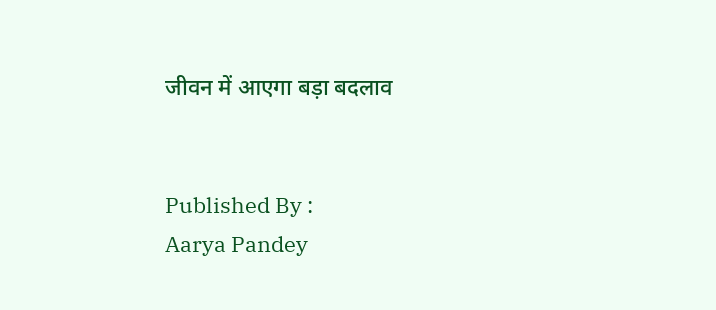जीवन में आएगा बड़ा बदलाव


Published By :
Aarya Pandey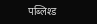पब्लिश्ड